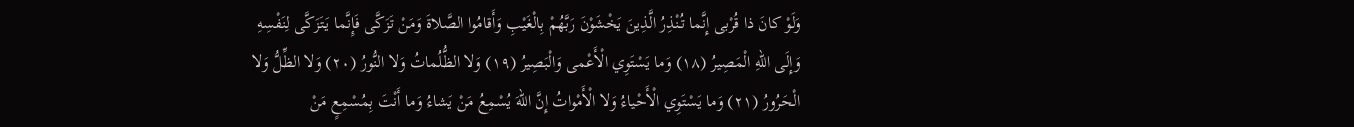وَلَوْ كانَ ذا قُرْبى إِنَّما تُنْذِرُ الَّذِينَ يَخْشَوْنَ رَبَّهُمْ بِالْغَيْبِ وَأَقامُوا الصَّلاةَ وَمَنْ تَزَكَّى فَإِنَّما يَتَزَكَّى لِنَفْسِهِ وَإِلَى اللهِ الْمَصِيرُ (١٨) وَما يَسْتَوِي الْأَعْمى وَالْبَصِيرُ (١٩) وَلا الظُّلُماتُ وَلا النُّورُ (٢٠) وَلا الظِّلُّ وَلا الْحَرُورُ (٢١) وَما يَسْتَوِي الْأَحْياءُ وَلا الْأَمْواتُ إِنَّ اللهَ يُسْمِعُ مَنْ يَشاءُ وَما أَنْتَ بِمُسْمِعٍ مَنْ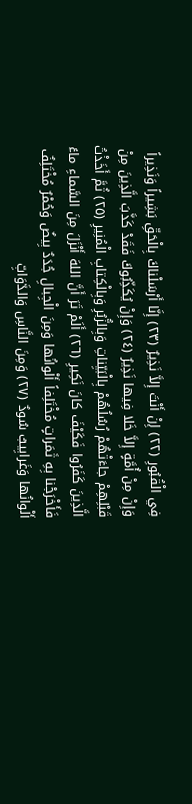فِي الْقُبُورِ (٢٢) إِنْ أَنْتَ إِلاَّ نَذِيرٌ (٢٣) إِنَّا أَرْسَلْناكَ بِالْحَقِّ بَشِيراً وَنَذِيراً وَإِنْ مِنْ أُمَّةٍ إِلاَّ خَلا فِيها نَذِيرٌ (٢٤) وَإِنْ يُكَذِّبُوكَ فَقَدْ كَذَّبَ الَّذِينَ مِنْ قَبْلِهِمْ جاءَتْهُمْ رُسُلُهُمْ بِالْبَيِّناتِ وَبِالزُّبُرِ وَبِالْكِتابِ الْمُنِيرِ (٢٥) ثُمَّ أَخَذْتُ الَّذِينَ كَفَرُوا فَكَيْفَ كانَ نَكِيرِ (٢٦) أَلَمْ تَرَ أَنَّ اللهَ أَنْزَلَ مِنَ السَّماءِ ماءً فَأَخْرَجْنا بِهِ ثَمَراتٍ مُخْتَلِفاً أَلْوانُها وَمِنَ الْجِبالِ جُدَدٌ بِيضٌ وَحُمْرٌ مُخْتَلِفٌ أَلْوانُها وَغَرابِيبُ سُودٌ (٢٧) وَمِنَ النَّاسِ وَالدَّوَابِّ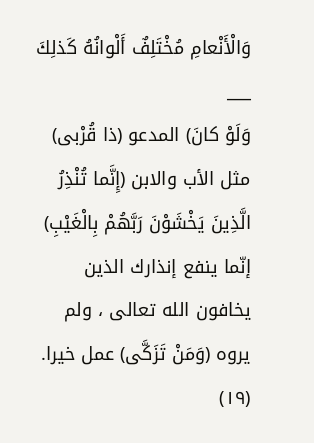وَالْأَنْعامِ مُخْتَلِفٌ أَلْوانُهُ كَذلِكَ
___
وَلَوْ كانَ) المدعو (ذا قُرْبى) مثل الأب والابن (إِنَّما تُنْذِرُ الَّذِينَ يَخْشَوْنَ رَبَّهُمْ بِالْغَيْبِ) إنّما ينفع إنذارك الذين يخافون الله تعالى ، ولم يروه (وَمَنْ تَزَكَّى) عمل خيرا.
(١٩)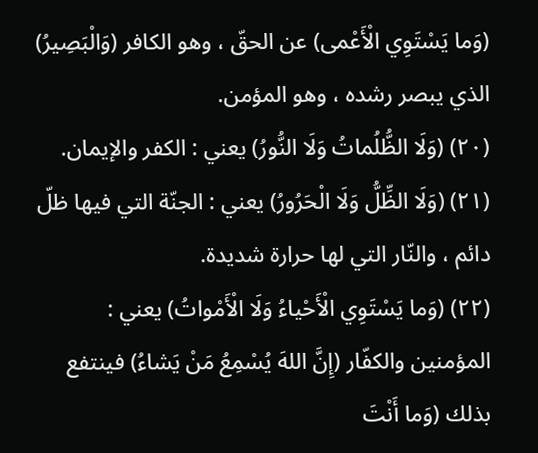(وَما يَسْتَوِي الْأَعْمى) عن الحقّ ، وهو الكافر (وَالْبَصِيرُ) الذي يبصر رشده ، وهو المؤمن.
(٢٠) (وَلَا الظُّلُماتُ وَلَا النُّورُ) يعني : الكفر والإيمان.
(٢١) (وَلَا الظِّلُّ وَلَا الْحَرُورُ) يعني : الجنّة التي فيها ظلّ دائم ، والنّار التي لها حرارة شديدة.
(٢٢) (وَما يَسْتَوِي الْأَحْياءُ وَلَا الْأَمْواتُ) يعني : المؤمنين والكفّار (إِنَّ اللهَ يُسْمِعُ مَنْ يَشاءُ) فينتفع بذلك (وَما أَنْتَ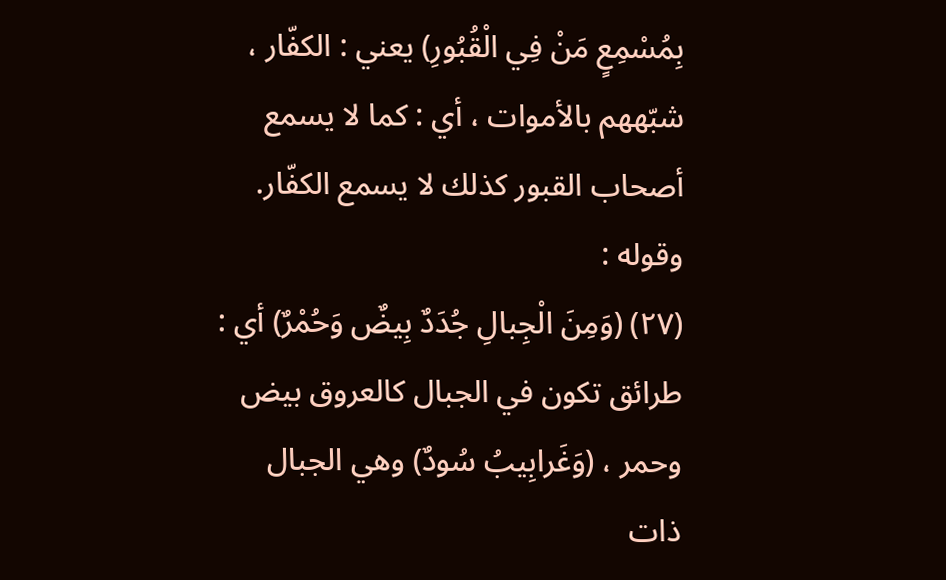بِمُسْمِعٍ مَنْ فِي الْقُبُورِ) يعني : الكفّار ، شبّههم بالأموات ، أي : كما لا يسمع أصحاب القبور كذلك لا يسمع الكفّار. وقوله :
(٢٧) (وَمِنَ الْجِبالِ جُدَدٌ بِيضٌ وَحُمْرٌ) أي : طرائق تكون في الجبال كالعروق بيض وحمر ، (وَغَرابِيبُ سُودٌ) وهي الجبال ذات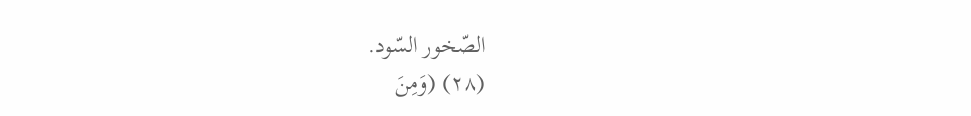الصّخور السّود.
(٢٨) (وَمِنَ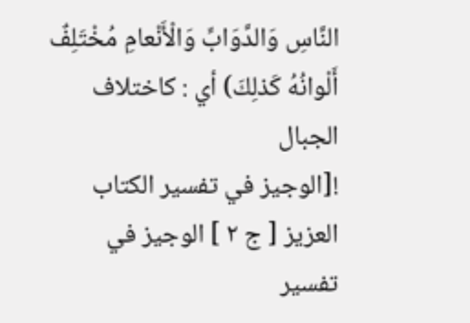النَّاسِ وَالدَّوَابِّ وَالْأَنْعامِ مُخْتَلِفٌ أَلْوانُهُ كَذلِكَ) أي : كاختلاف الجبال
![الوجيز في تفسير الكتاب العزيز [ ج ٢ ] الوجيز في تفسير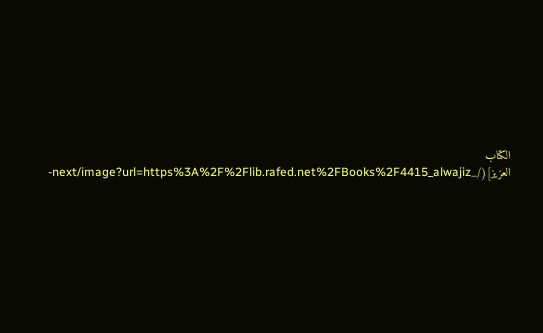الكتاب العزيز](/_next/image?url=https%3A%2F%2Flib.rafed.net%2FBooks%2F4415_alwajiz-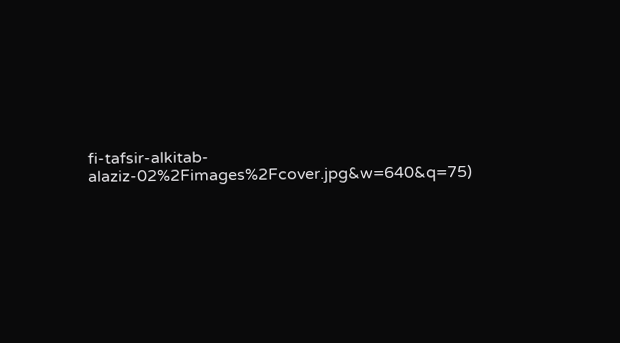fi-tafsir-alkitab-alaziz-02%2Fimages%2Fcover.jpg&w=640&q=75)